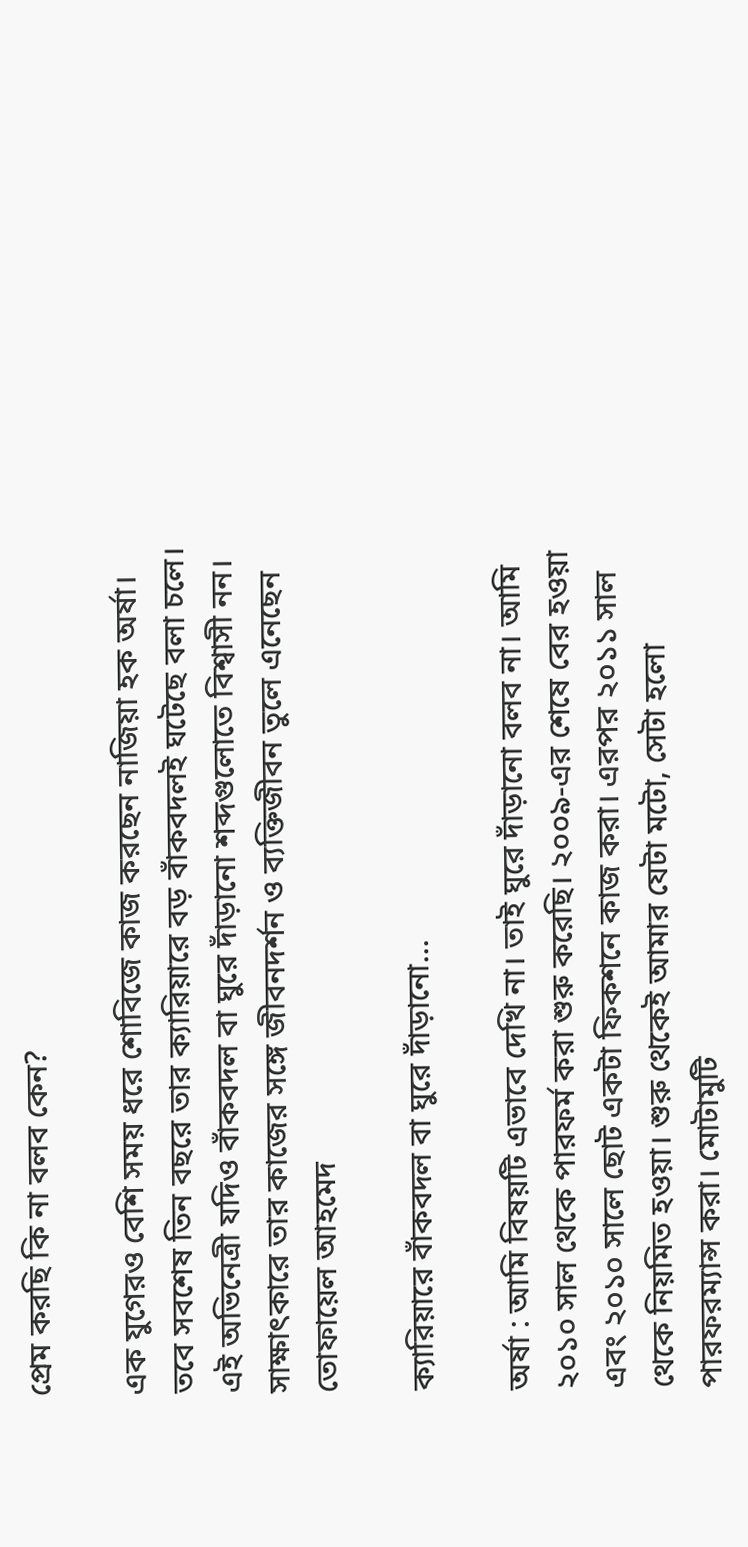প্রেম করছি কি না বলব কেন?

এক যুগেরও বেশি সময় ধরে শোবিজে কাজ করছেন নাজিয়া হক অর্ষা। তবে সবশেষ তিন বছরে তার ক্যারিয়ারে বড় বাঁকবদলই ঘটেছে বলা চলে। এই অভিনেত্রী যদিও বাঁকবদল বা ঘুরে দাঁড়ানো শব্দগুলোতে বিশ্বাসী নন। সাক্ষাৎকারে তার কাজের সঙ্গে জীবনদর্শন ও ব্যক্তিজীবন তুলে এনেছেন তোফায়েল আহমেদ

ক্যারিয়ারে বাঁকবদল বা ঘুরে দাঁড়ানো...

অর্ষা : আমি বিষয়টি এভাবে দেখি না। তাই ঘুরে দাঁড়ানো বলব না। আমি ২০১০ সাল থেকে পারফর্ম করা শুরু করেছি। ২০০৯-এর শেষে বের হওয়া এবং ২০১০ সালে ছোট একটা ফিকশনে কাজ করা। এরপর ২০১১ সাল থেকে নিয়মিত হওয়া। শুরু থেকেই আমার যেটা মটো, সেটা হলো পারফরম্যান্স করা। মোটামুটি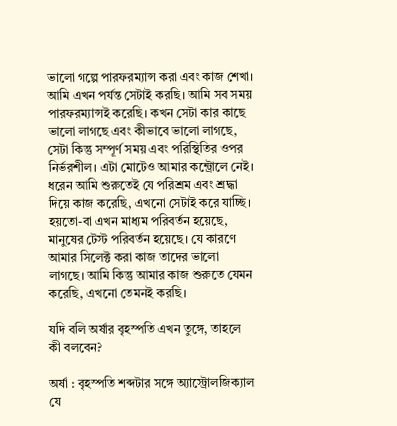ভালো গল্পে পারফরম্যান্স করা এবং কাজ শেখা। আমি এখন পর্যন্ত সেটাই করছি। আমি সব সময় পারফরম্যান্সই করেছি। কখন সেটা কার কাছে ভালো লাগছে এবং কীভাবে ভালো লাগছে, সেটা কিন্তু সম্পূর্ণ সময় এবং পরিস্থিতির ওপর নির্ভরশীল। এটা মোটেও আমার কন্ট্রোলে নেই। ধরেন আমি শুরুতেই যে পরিশ্রম এবং শ্রদ্ধা দিয়ে কাজ করেছি, এখনো সেটাই করে যাচ্ছি। হয়তো-বা এখন মাধ্যম পরিবর্তন হয়েছে, মানুষের টেস্ট পরিবর্তন হয়েছে। যে কারণে আমার সিলেক্ট করা কাজ তাদের ভালো লাগছে। আমি কিন্তু আমার কাজ শুরুতে যেমন করেছি, এখনো তেমনই করছি।

যদি বলি অর্ষার বৃহস্পতি এখন তুঙ্গে, তাহলে কী বলবেন?

অর্ষা : বৃহস্পতি শব্দটার সঙ্গে অ্যাস্ট্রোলজিক্যাল যে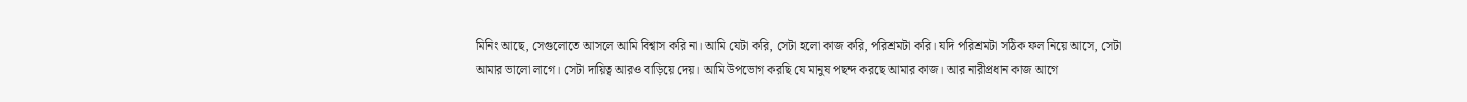মিনিং আছে, সেগুলোতে আসলে আমি বিশ্বাস করি না। আমি যেটা করি, সেটা হলো কাজ করি, পরিশ্রমটা করি। যদি পরিশ্রমটা সঠিক ফল নিয়ে আসে, সেটা আমার ভালো লাগে। সেটা দায়িত্ব আরও বাড়িয়ে দেয়। আমি উপভোগ করছি যে মানুষ পছন্দ করছে আমার কাজ। আর নারীপ্রধান কাজ আগে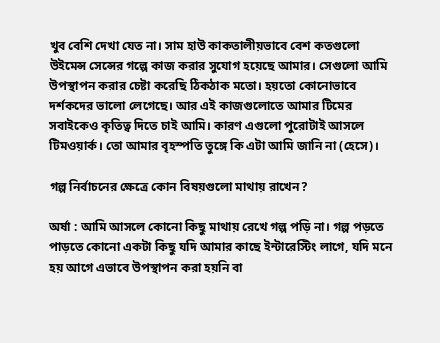খুব বেশি দেখা যেত না। সাম হাউ কাকতালীয়ভাবে বেশ কতগুলো উইমেন্স সেন্সের গল্পে কাজ করার সুযোগ হয়েছে আমার। সেগুলো আমি উপস্থাপন করার চেষ্টা করেছি ঠিকঠাক মতো। হয়তো কোনোভাবে দর্শকদের ভালো লেগেছে। আর এই কাজগুলোতে আমার টিমের সবাইকেও কৃতিত্ব দিতে চাই আমি। কারণ এগুলো পুরোটাই আসলে টিমওয়ার্ক। তো আমার বৃহস্পতি তুঙ্গে কি এটা আমি জানি না (হেসে)।

গল্প নির্বাচনের ক্ষেত্রে কোন বিষয়গুলো মাথায় রাখেন?

অর্ষা : আমি আসলে কোনো কিছু মাথায় রেখে গল্প পড়ি না। গল্প পড়তে পাড়তে কোনো একটা কিছু যদি আমার কাছে ইন্টারেস্টিং লাগে, যদি মনে হয় আগে এভাবে উপস্থাপন করা হয়নি বা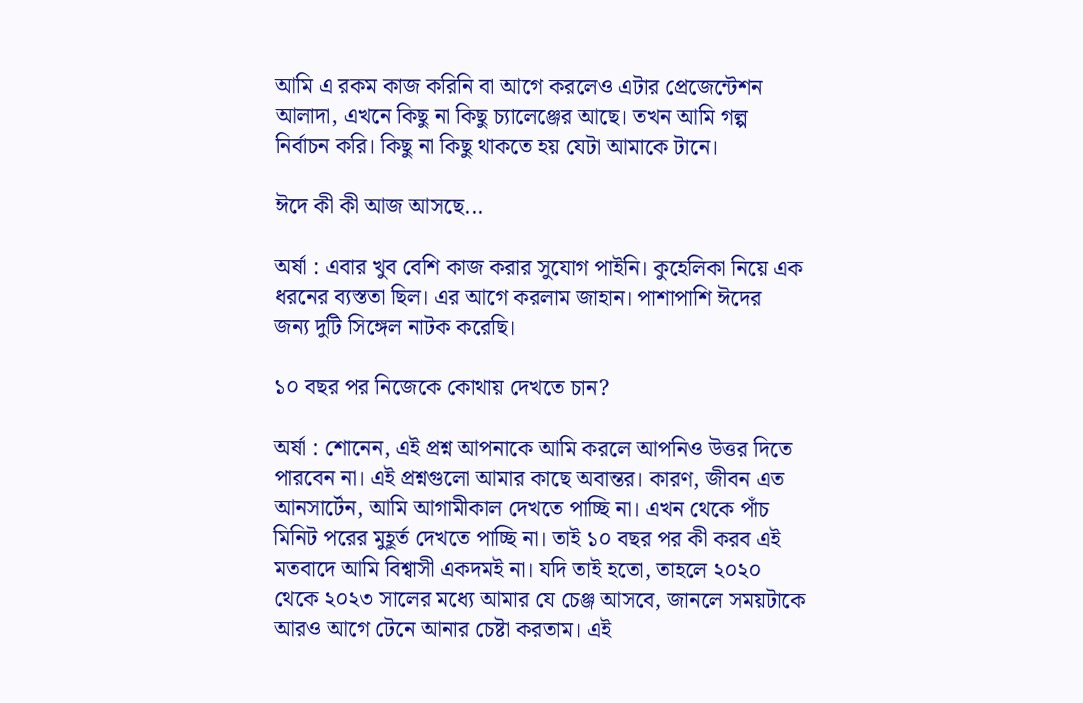আমি এ রকম কাজ করিনি বা আগে করলেও এটার প্রেজেন্টেশন আলাদা, এখনে কিছু না কিছু চ্যালেঞ্জের আছে। তখন আমি গল্প নির্বাচন করি। কিছু না কিছু থাকতে হয় যেটা আমাকে টানে।

ঈদে কী কী আজ আসছে...

অর্ষা : এবার খুব বেশি কাজ করার সুযোগ পাইনি। কুহেলিকা নিয়ে এক ধরনের ব্যস্ততা ছিল। এর আগে করলাম জাহান। পাশাপাশি ঈদের জন্য দুটি সিঙ্গেল নাটক করেছি।

১০ বছর পর নিজেকে কোথায় দেখতে চান?

অর্ষা : শোনেন, এই প্রশ্ন আপনাকে আমি করলে আপনিও উত্তর দিতে পারবেন না। এই প্রশ্নগুলো আমার কাছে অবান্তর। কারণ, জীবন এত আনসার্টেন, আমি আগামীকাল দেখতে পাচ্ছি না। এখন থেকে পাঁচ মিনিট পরের মুহূর্ত দেখতে পাচ্ছি না। তাই ১০ বছর পর কী করব এই মতবাদে আমি বিশ্বাসী একদমই না। যদি তাই হতো, তাহলে ২০২০ থেকে ২০২৩ সালের মধ্যে আমার যে চেঞ্জ আসবে, জানলে সময়টাকে আরও আগে টেনে আনার চেষ্টা করতাম। এই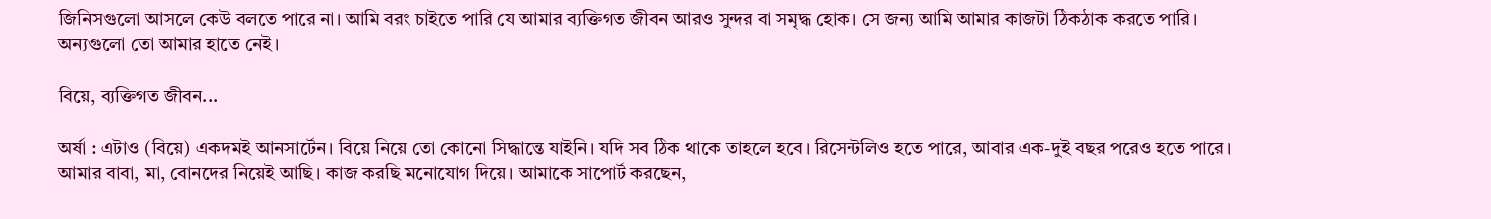জিনিসগুলো আসলে কেউ বলতে পারে না। আমি বরং চাইতে পারি যে আমার ব্যক্তিগত জীবন আরও সুন্দর বা সমৃদ্ধ হোক। সে জন্য আমি আমার কাজটা ঠিকঠাক করতে পারি। অন্যগুলো তো আমার হাতে নেই।

বিয়ে, ব্যক্তিগত জীবন...

অর্ষা : এটাও (বিয়ে) একদমই আনসার্টেন। বিয়ে নিয়ে তো কোনো সিদ্ধান্তে যাইনি। যদি সব ঠিক থাকে তাহলে হবে। রিসেন্টলিও হতে পারে, আবার এক-দুই বছর পরেও হতে পারে। আমার বাবা, মা, বোনদের নিয়েই আছি। কাজ করছি মনোযোগ দিয়ে। আমাকে সাপোর্ট করছেন,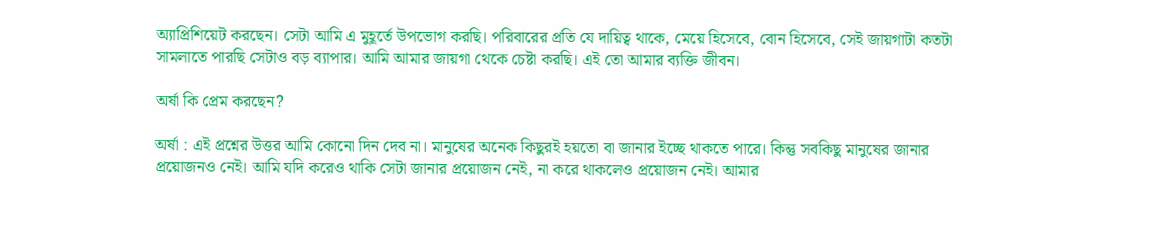অ্যাপ্রিশিয়েট করছেন। সেটা আমি এ মুহূর্তে উপভোগ করছি। পরিবারের প্রতি যে দায়িত্ব থাকে, মেয়ে হিসেবে, বোন হিসেবে, সেই জায়গাটা কতটা সামলাতে পারছি সেটাও বড় ব্যাপার। আমি আমার জায়গা থেকে চেষ্টা করছি। এই তো আমার ব্যক্তি জীবন।

অর্ষা কি প্রেম করছেন?

অর্ষা : এই প্রশ্নের উত্তর আমি কোনো দিন দেব না। মানুষের অনেক কিছুরই হয়তো বা জানার ইচ্ছে থাকতে পারে। কিন্তু সবকিছু মানুষের জানার প্রয়োজনও নেই। আমি যদি করেও থাকি সেটা জানার প্রয়োজন নেই, না করে থাকলেও প্রয়োজন নেই। আমার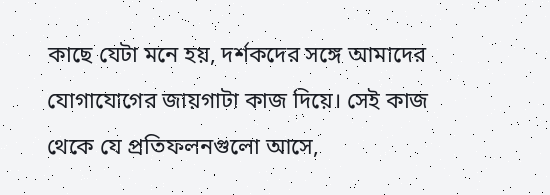কাছে যেটা মনে হয়, দর্শকদের সঙ্গে আমাদের যোগাযোগের জায়গাটা কাজ দিয়ে। সেই কাজ থেকে যে প্রতিফলনগুলো আসে,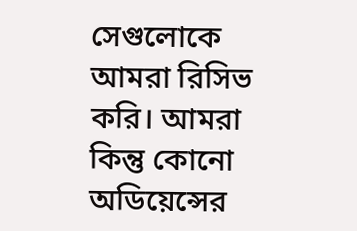সেগুলোকে আমরা রিসিভ করি। আমরা কিন্তু কোনো অডিয়েন্সের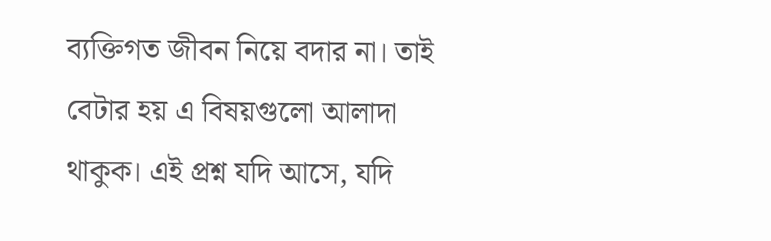ব্যক্তিগত জীবন নিয়ে বদার না। তাই বেটার হয় এ বিষয়গুলো আলাদা থাকুক। এই প্রশ্ন যদি আসে, যদি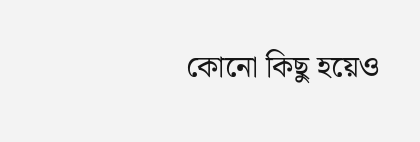কোনো কিছু হয়েও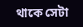থাকে সেটা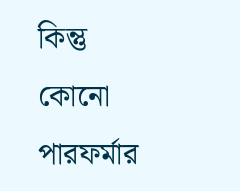কিন্তু কোনো পারফর্মার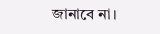জানাবে না।